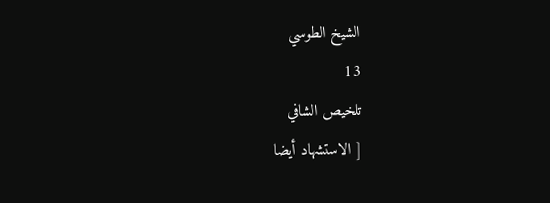الشيخ الطوسي
13
تلخيص الشافي
[ الاستشهاد أيضا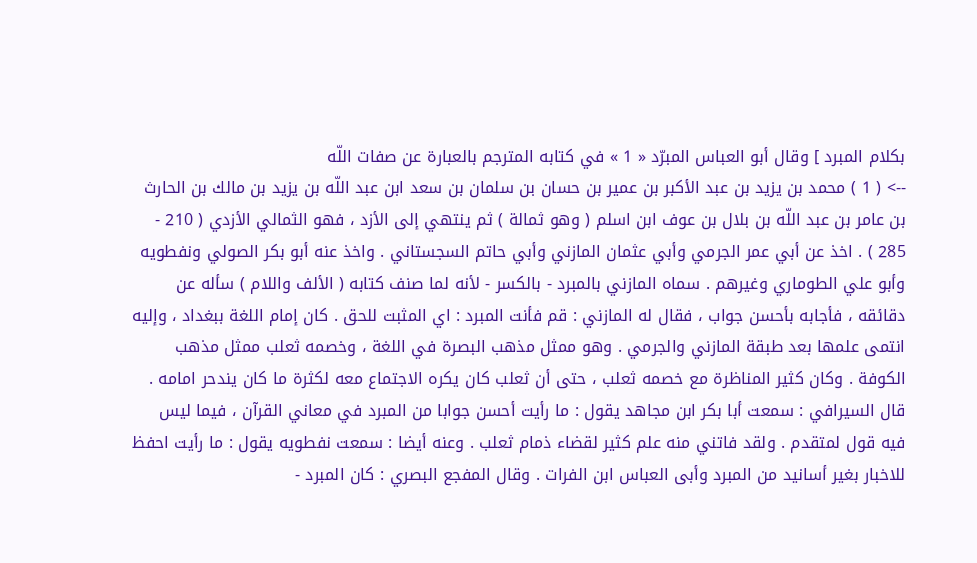بكلام المبرد ] وقال أبو العباس المبرّد « 1 » في كتابه المترجم بالعبارة عن صفات اللّه
--> ( 1 ) محمد بن يزيد بن عبد الأكبر بن عمير بن حسان بن سلمان بن سعد ابن عبد اللّه بن يزيد بن مالك بن الحارث بن عامر بن عبد اللّه بن بلال بن عوف ابن اسلم ( وهو ثمالة ) ثم ينتهي إلى الأزد ، فهو الثمالي الأزدي ( 210 - 285 ) . اخذ عن أبي عمر الجرمي وأبي عثمان المازني وأبي حاتم السجستاني . واخذ عنه أبو بكر الصولي ونفطويه وأبو علي الطوماري وغيرهم . سماه المازني بالمبرد - بالكسر - لأنه لما صنف كتابه ( الألف واللام ) سأله عن دقائقه ، فأجابه بأحسن جواب ، فقال له المازني : قم فأنت المبرد : اي المثبت للحق . كان إمام اللغة ببغداد ، وإليه انتمى علمها بعد طبقة المازني والجرمي . وهو ممثل مذهب البصرة في اللغة ، وخصمه ثعلب ممثل مذهب الكوفة . وكان كثير المناظرة مع خصمه ثعلب ، حتى أن ثعلب كان يكره الاجتماع معه لكثرة ما كان يندحر امامه . قال السيرافي : سمعت أبا بكر ابن مجاهد يقول : ما رأيت أحسن جوابا من المبرد في معاني القرآن ، فيما ليس فيه قول لمتقدم . ولقد فاتني منه علم كثير لقضاء ذمام ثعلب . وعنه أيضا : سمعت نفطويه يقول : ما رأيت احفظ للاخبار بغير أسانيد من المبرد وأبى العباس ابن الفرات . وقال المفجع البصري : كان المبرد -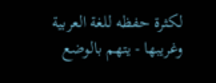لكثرة حفظه للغة العربية وغريبها - يتهم بالوضع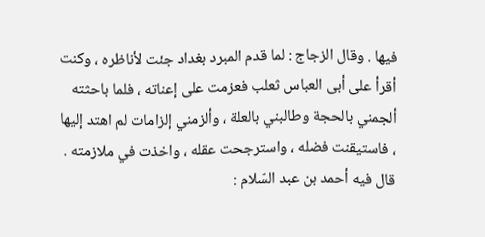فيها . وقال الزجاج : لما قدم المبرد بغداد جئت لأناظره ، وكنت أقرأ على أبى العباس ثعلب فعزمت على إعناته ، فلما باحثته ألجمني بالحجة وطالبني بالعلة ، وألزمني إلزامات لم اهتد إليها ، فاستيقنت فضله ، واسترجحت عقله ، واخذت في ملازمته . قال فيه أحمد بن عبد السّلام :